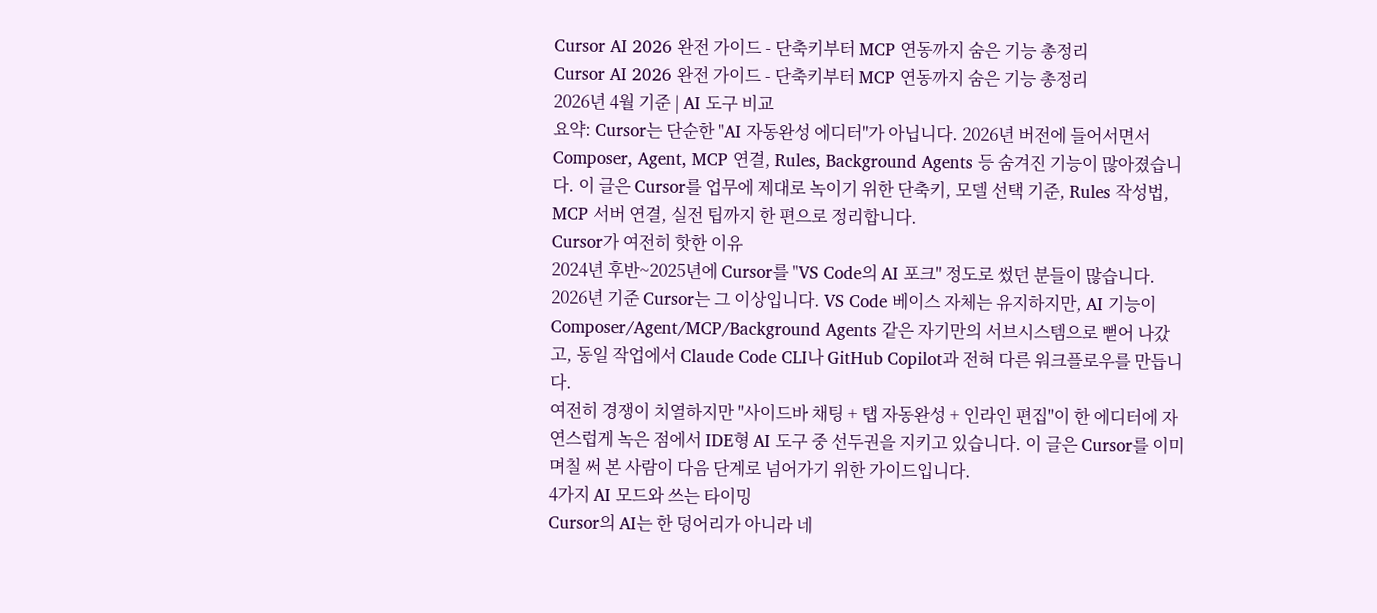Cursor AI 2026 완전 가이드 - 단축키부터 MCP 연동까지 숨은 기능 총정리
Cursor AI 2026 완전 가이드 - 단축키부터 MCP 연동까지 숨은 기능 총정리
2026년 4월 기준 | AI 도구 비교
요약: Cursor는 단순한 "AI 자동완성 에디터"가 아닙니다. 2026년 버전에 들어서면서 Composer, Agent, MCP 연결, Rules, Background Agents 등 숨겨진 기능이 많아졌습니다. 이 글은 Cursor를 업무에 제대로 녹이기 위한 단축키, 모델 선택 기준, Rules 작성법, MCP 서버 연결, 실전 팁까지 한 편으로 정리합니다.
Cursor가 여전히 핫한 이유
2024년 후반~2025년에 Cursor를 "VS Code의 AI 포크" 정도로 썼던 분들이 많습니다. 2026년 기준 Cursor는 그 이상입니다. VS Code 베이스 자체는 유지하지만, AI 기능이 Composer/Agent/MCP/Background Agents 같은 자기만의 서브시스템으로 뻗어 나갔고, 동일 작업에서 Claude Code CLI나 GitHub Copilot과 전혀 다른 워크플로우를 만듭니다.
여전히 경쟁이 치열하지만 "사이드바 채팅 + 탭 자동완성 + 인라인 편집"이 한 에디터에 자연스럽게 녹은 점에서 IDE형 AI 도구 중 선두권을 지키고 있습니다. 이 글은 Cursor를 이미 며칠 써 본 사람이 다음 단계로 넘어가기 위한 가이드입니다.
4가지 AI 모드와 쓰는 타이밍
Cursor의 AI는 한 덩어리가 아니라 네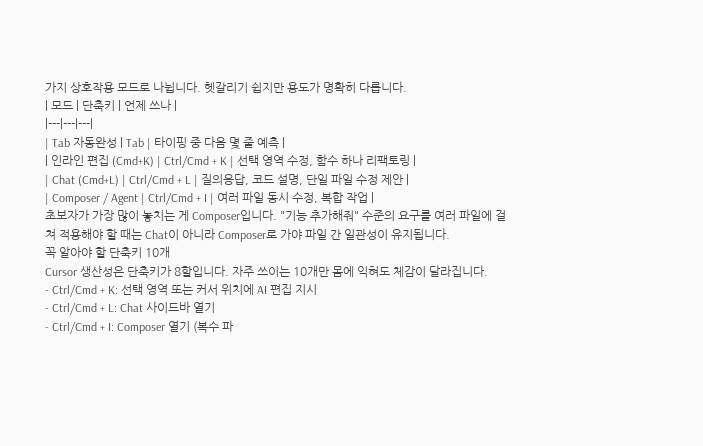가지 상호작용 모드로 나뉩니다. 헷갈리기 쉽지만 용도가 명확히 다릅니다.
| 모드 | 단축키 | 언제 쓰나 |
|---|---|---|
| Tab 자동완성 | Tab | 타이핑 중 다음 몇 줄 예측 |
| 인라인 편집 (Cmd+K) | Ctrl/Cmd + K | 선택 영역 수정, 함수 하나 리팩토링 |
| Chat (Cmd+L) | Ctrl/Cmd + L | 질의응답, 코드 설명, 단일 파일 수정 제안 |
| Composer / Agent | Ctrl/Cmd + I | 여러 파일 동시 수정, 복합 작업 |
초보자가 가장 많이 놓치는 게 Composer입니다. "기능 추가해줘" 수준의 요구를 여러 파일에 걸쳐 적용해야 할 때는 Chat이 아니라 Composer로 가야 파일 간 일관성이 유지됩니다.
꼭 알아야 할 단축키 10개
Cursor 생산성은 단축키가 8할입니다. 자주 쓰이는 10개만 몸에 익혀도 체감이 달라집니다.
- Ctrl/Cmd + K: 선택 영역 또는 커서 위치에 AI 편집 지시
- Ctrl/Cmd + L: Chat 사이드바 열기
- Ctrl/Cmd + I: Composer 열기 (복수 파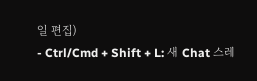일 편집)
- Ctrl/Cmd + Shift + L: 새 Chat 스레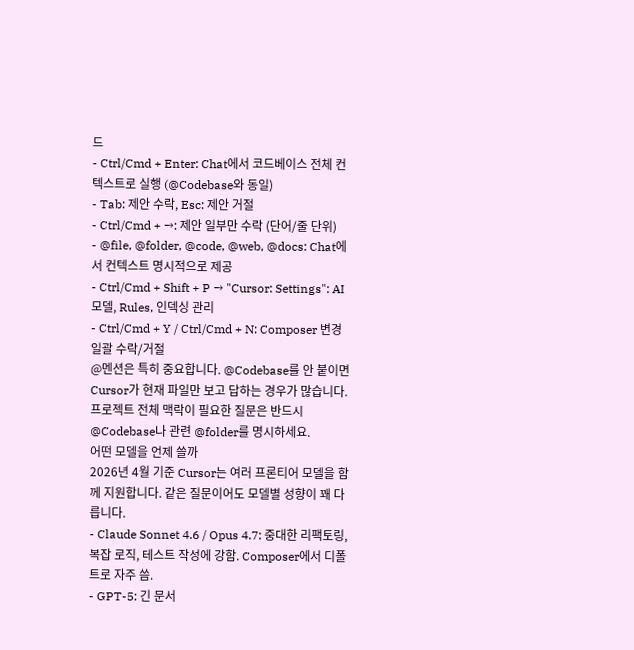드
- Ctrl/Cmd + Enter: Chat에서 코드베이스 전체 컨텍스트로 실행 (@Codebase와 동일)
- Tab: 제안 수락, Esc: 제안 거절
- Ctrl/Cmd + →: 제안 일부만 수락 (단어/줄 단위)
- @file, @folder, @code, @web, @docs: Chat에서 컨텍스트 명시적으로 제공
- Ctrl/Cmd + Shift + P → "Cursor: Settings": AI 모델, Rules, 인덱싱 관리
- Ctrl/Cmd + Y / Ctrl/Cmd + N: Composer 변경 일괄 수락/거절
@멘션은 특히 중요합니다. @Codebase를 안 붙이면 Cursor가 현재 파일만 보고 답하는 경우가 많습니다. 프로젝트 전체 맥락이 필요한 질문은 반드시 @Codebase나 관련 @folder를 명시하세요.
어떤 모델을 언제 쓸까
2026년 4월 기준 Cursor는 여러 프론티어 모델을 함께 지원합니다. 같은 질문이어도 모델별 성향이 꽤 다릅니다.
- Claude Sonnet 4.6 / Opus 4.7: 중대한 리팩토링, 복잡 로직, 테스트 작성에 강함. Composer에서 디폴트로 자주 씀.
- GPT-5: 긴 문서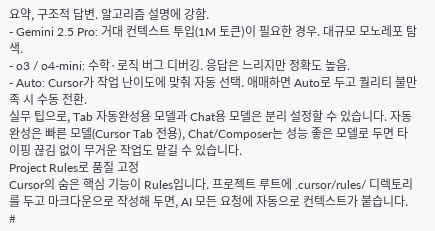요약, 구조적 답변. 알고리즘 설명에 강함.
- Gemini 2.5 Pro: 거대 컨텍스트 투입(1M 토큰)이 필요한 경우. 대규모 모노레포 탐색.
- o3 / o4-mini: 수학·로직 버그 디버깅. 응답은 느리지만 정확도 높음.
- Auto: Cursor가 작업 난이도에 맞춰 자동 선택. 애매하면 Auto로 두고 퀄리티 불만족 시 수동 전환.
실무 팁으로, Tab 자동완성용 모델과 Chat용 모델은 분리 설정할 수 있습니다. 자동완성은 빠른 모델(Cursor Tab 전용), Chat/Composer는 성능 좋은 모델로 두면 타이핑 끊김 없이 무거운 작업도 맡길 수 있습니다.
Project Rules로 품질 고정
Cursor의 숨은 핵심 기능이 Rules입니다. 프로젝트 루트에 .cursor/rules/ 디렉토리를 두고 마크다운으로 작성해 두면, AI 모든 요청에 자동으로 컨텍스트가 붙습니다.
#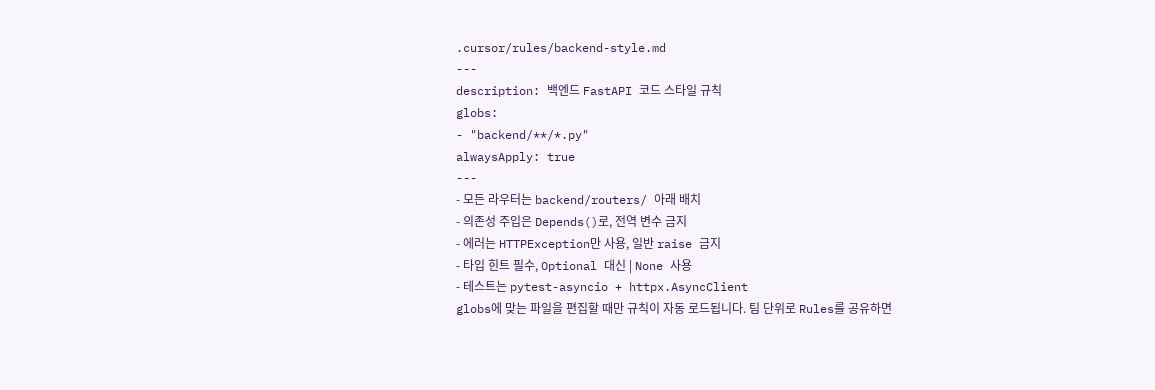.cursor/rules/backend-style.md
---
description: 백엔드 FastAPI 코드 스타일 규칙
globs:
- "backend/**/*.py"
alwaysApply: true
---
- 모든 라우터는 backend/routers/ 아래 배치
- 의존성 주입은 Depends()로, 전역 변수 금지
- 에러는 HTTPException만 사용, 일반 raise 금지
- 타입 힌트 필수, Optional 대신 | None 사용
- 테스트는 pytest-asyncio + httpx.AsyncClient
globs에 맞는 파일을 편집할 때만 규칙이 자동 로드됩니다. 팀 단위로 Rules를 공유하면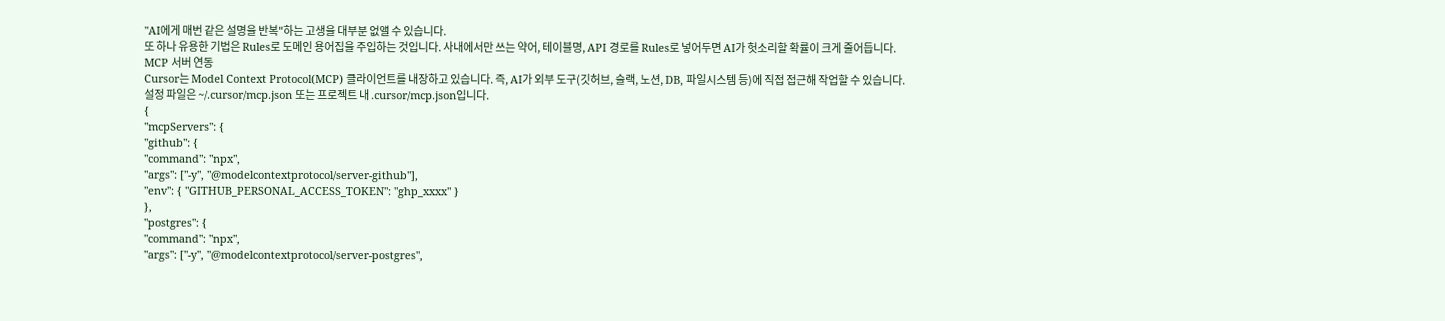"AI에게 매번 같은 설명을 반복"하는 고생을 대부분 없앨 수 있습니다.
또 하나 유용한 기법은 Rules로 도메인 용어집을 주입하는 것입니다. 사내에서만 쓰는 약어, 테이블명, API 경로를 Rules로 넣어두면 AI가 헛소리할 확률이 크게 줄어듭니다.
MCP 서버 연동
Cursor는 Model Context Protocol(MCP) 클라이언트를 내장하고 있습니다. 즉, AI가 외부 도구(깃허브, 슬랙, 노션, DB, 파일시스템 등)에 직접 접근해 작업할 수 있습니다.
설정 파일은 ~/.cursor/mcp.json 또는 프로젝트 내 .cursor/mcp.json입니다.
{
"mcpServers": {
"github": {
"command": "npx",
"args": ["-y", "@modelcontextprotocol/server-github"],
"env": { "GITHUB_PERSONAL_ACCESS_TOKEN": "ghp_xxxx" }
},
"postgres": {
"command": "npx",
"args": ["-y", "@modelcontextprotocol/server-postgres",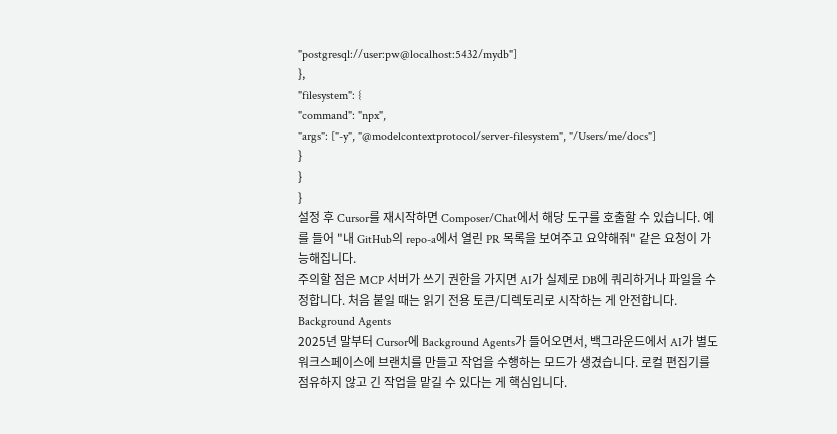"postgresql://user:pw@localhost:5432/mydb"]
},
"filesystem": {
"command": "npx",
"args": ["-y", "@modelcontextprotocol/server-filesystem", "/Users/me/docs"]
}
}
}
설정 후 Cursor를 재시작하면 Composer/Chat에서 해당 도구를 호출할 수 있습니다. 예를 들어 "내 GitHub의 repo-a에서 열린 PR 목록을 보여주고 요약해줘" 같은 요청이 가능해집니다.
주의할 점은 MCP 서버가 쓰기 권한을 가지면 AI가 실제로 DB에 쿼리하거나 파일을 수정합니다. 처음 붙일 때는 읽기 전용 토큰/디렉토리로 시작하는 게 안전합니다.
Background Agents
2025년 말부터 Cursor에 Background Agents가 들어오면서, 백그라운드에서 AI가 별도 워크스페이스에 브랜치를 만들고 작업을 수행하는 모드가 생겼습니다. 로컬 편집기를 점유하지 않고 긴 작업을 맡길 수 있다는 게 핵심입니다.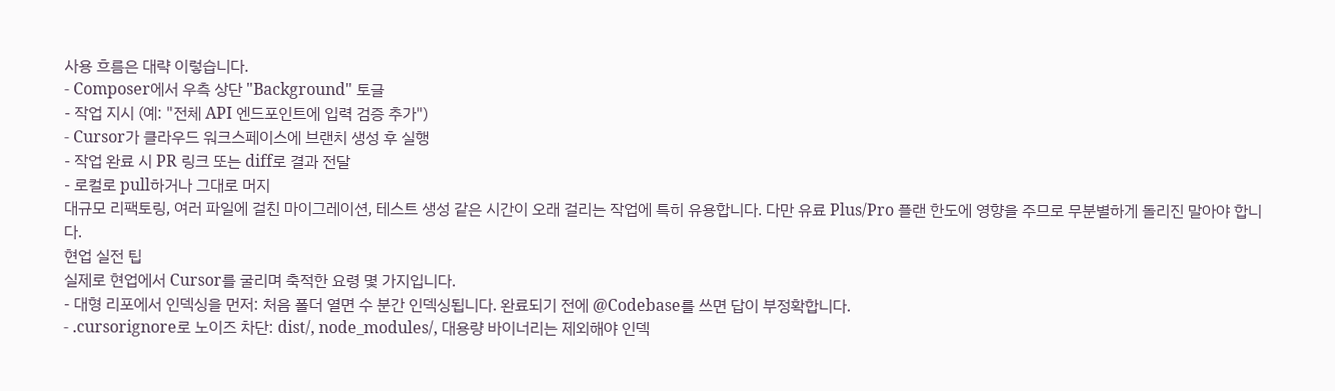사용 흐름은 대략 이렇습니다.
- Composer에서 우측 상단 "Background" 토글
- 작업 지시 (예: "전체 API 엔드포인트에 입력 검증 추가")
- Cursor가 클라우드 워크스페이스에 브랜치 생성 후 실행
- 작업 완료 시 PR 링크 또는 diff로 결과 전달
- 로컬로 pull하거나 그대로 머지
대규모 리팩토링, 여러 파일에 걸친 마이그레이션, 테스트 생성 같은 시간이 오래 걸리는 작업에 특히 유용합니다. 다만 유료 Plus/Pro 플랜 한도에 영향을 주므로 무분별하게 돌리진 말아야 합니다.
현업 실전 팁
실제로 현업에서 Cursor를 굴리며 축적한 요령 몇 가지입니다.
- 대형 리포에서 인덱싱을 먼저: 처음 폴더 열면 수 분간 인덱싱됩니다. 완료되기 전에 @Codebase를 쓰면 답이 부정확합니다.
- .cursorignore로 노이즈 차단: dist/, node_modules/, 대용량 바이너리는 제외해야 인덱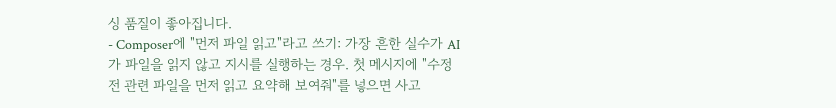싱 품질이 좋아집니다.
- Composer에 "먼저 파일 읽고"라고 쓰기: 가장 흔한 실수가 AI가 파일을 읽지 않고 지시를 실행하는 경우. 첫 메시지에 "수정 전 관련 파일을 먼저 읽고 요약해 보여줘"를 넣으면 사고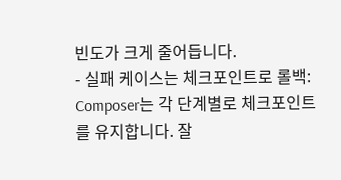빈도가 크게 줄어듭니다.
- 실패 케이스는 체크포인트로 롤백: Composer는 각 단계별로 체크포인트를 유지합니다. 잘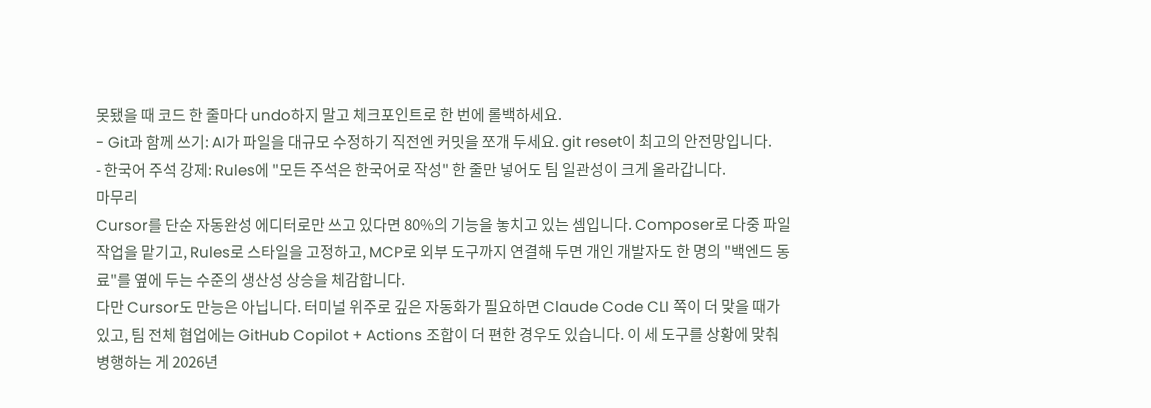못됐을 때 코드 한 줄마다 undo하지 말고 체크포인트로 한 번에 롤백하세요.
- Git과 함께 쓰기: AI가 파일을 대규모 수정하기 직전엔 커밋을 쪼개 두세요. git reset이 최고의 안전망입니다.
- 한국어 주석 강제: Rules에 "모든 주석은 한국어로 작성" 한 줄만 넣어도 팀 일관성이 크게 올라갑니다.
마무리
Cursor를 단순 자동완성 에디터로만 쓰고 있다면 80%의 기능을 놓치고 있는 셈입니다. Composer로 다중 파일 작업을 맡기고, Rules로 스타일을 고정하고, MCP로 외부 도구까지 연결해 두면 개인 개발자도 한 명의 "백엔드 동료"를 옆에 두는 수준의 생산성 상승을 체감합니다.
다만 Cursor도 만능은 아닙니다. 터미널 위주로 깊은 자동화가 필요하면 Claude Code CLI 쪽이 더 맞을 때가 있고, 팀 전체 협업에는 GitHub Copilot + Actions 조합이 더 편한 경우도 있습니다. 이 세 도구를 상황에 맞춰 병행하는 게 2026년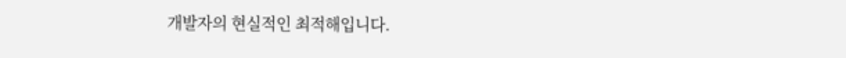개발자의 현실적인 최적해입니다.